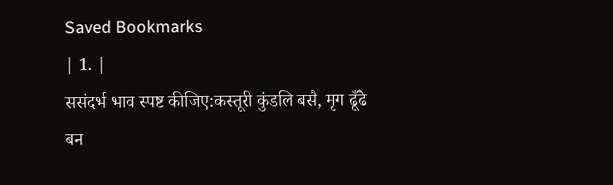Saved Bookmarks
| 1. |
ससंदर्भ भाव स्पष्ट कीजिए:कस्तूरी कुंडलि बसै, मृग ढूँढे बन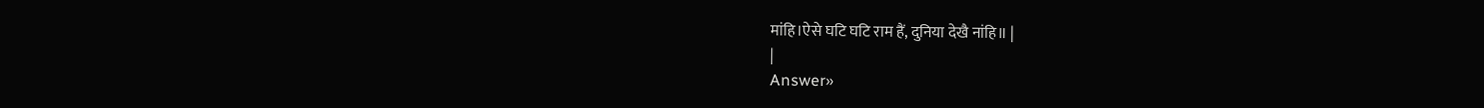मांहि।ऐसे घटि घटि राम हैं, दुनिया देखै नांहि॥ |
|
Answer»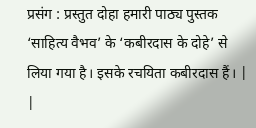प्रसंग : प्रस्तुत दोहा हमारी पाठ्य पुस्तक ‘साहित्य वैभव’ के ‘कबीरदास के दोहे’ से लिया गया है। इसके रचयिता कबीरदास हैं। |
|